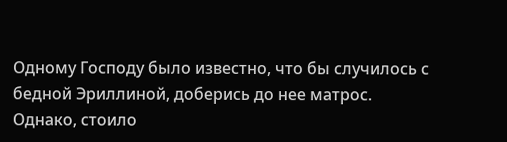Одному Господу было известно, что бы случилось с бедной Эриллиной, доберись до нее матрос. Однако, стоило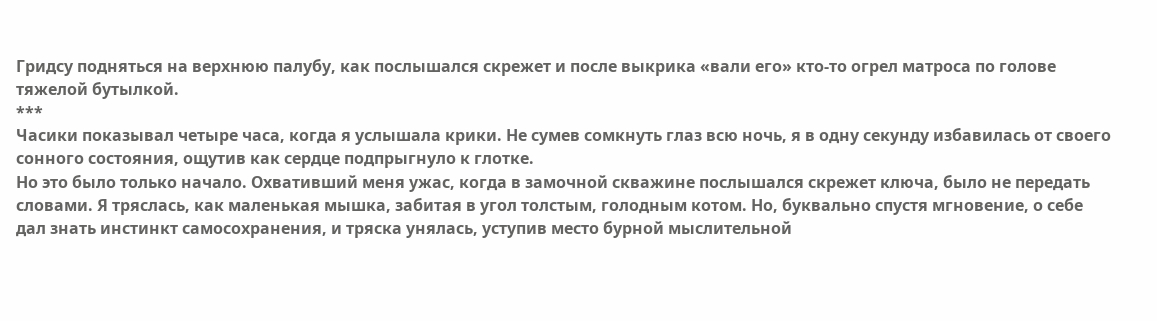Гридсу подняться на верхнюю палубу, как послышался скрежет и после выкрика «вали его» кто-то огрел матроса по голове тяжелой бутылкой.
***
Часики показывал четыре часа, когда я услышала крики. Не сумев сомкнуть глаз всю ночь, я в одну секунду избавилась от своего сонного состояния, ощутив как сердце подпрыгнуло к глотке.
Но это было только начало. Охвативший меня ужас, когда в замочной скважине послышался скрежет ключа, было не передать словами. Я тряслась, как маленькая мышка, забитая в угол толстым, голодным котом. Но, буквально спустя мгновение, о себе дал знать инстинкт самосохранения, и тряска унялась, уступив место бурной мыслительной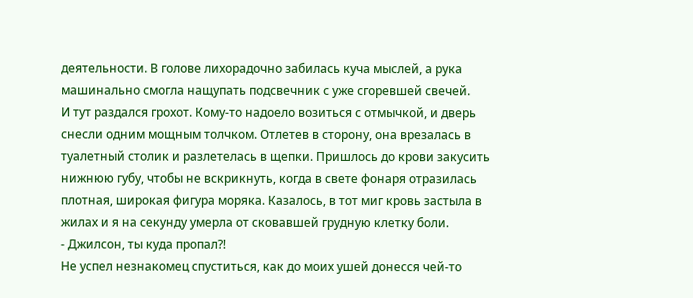деятельности. В голове лихорадочно забилась куча мыслей, а рука машинально смогла нащупать подсвечник с уже сгоревшей свечей.
И тут раздался грохот. Кому-то надоело возиться с отмычкой, и дверь снесли одним мощным толчком. Отлетев в сторону, она врезалась в туалетный столик и разлетелась в щепки. Пришлось до крови закусить нижнюю губу, чтобы не вскрикнуть, когда в свете фонаря отразилась плотная, широкая фигура моряка. Казалось, в тот миг кровь застыла в жилах и я на секунду умерла от сковавшей грудную клетку боли.
- Джилсон, ты куда пропал?!
Не успел незнакомец спуститься, как до моих ушей донесся чей-то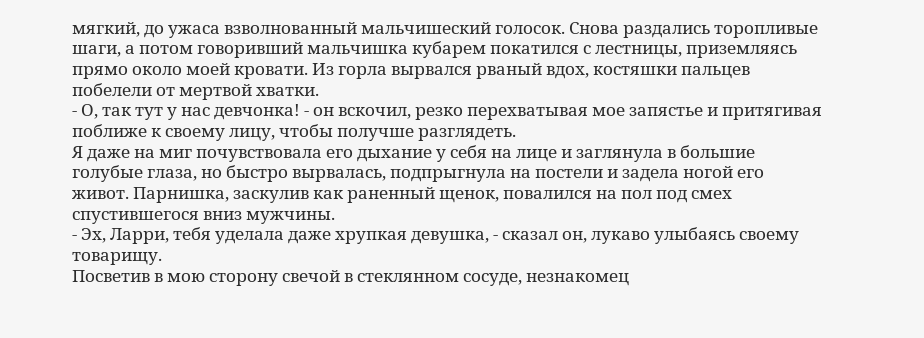мягкий, до ужаса взволнованный мальчишеский голосок. Снова раздались торопливые шаги, а потом говоривший мальчишка кубарем покатился с лестницы, приземляясь прямо около моей кровати. Из горла вырвался рваный вдох, костяшки пальцев побелели от мертвой хватки.
- О, так тут у нас девчонка! - он вскочил, резко перехватывая мое запястье и притягивая поближе к своему лицу, чтобы получше разглядеть.
Я даже на миг почувствовала его дыхание у себя на лице и заглянула в большие голубые глаза, но быстро вырвалась, подпрыгнула на постели и задела ногой его живот. Парнишка, заскулив как раненный щенок, повалился на пол под смех спустившегося вниз мужчины.
- Эх, Ларри, тебя уделала даже хрупкая девушка, - сказал он, лукаво улыбаясь своему товарищу.
Посветив в мою сторону свечой в стеклянном сосуде, незнакомец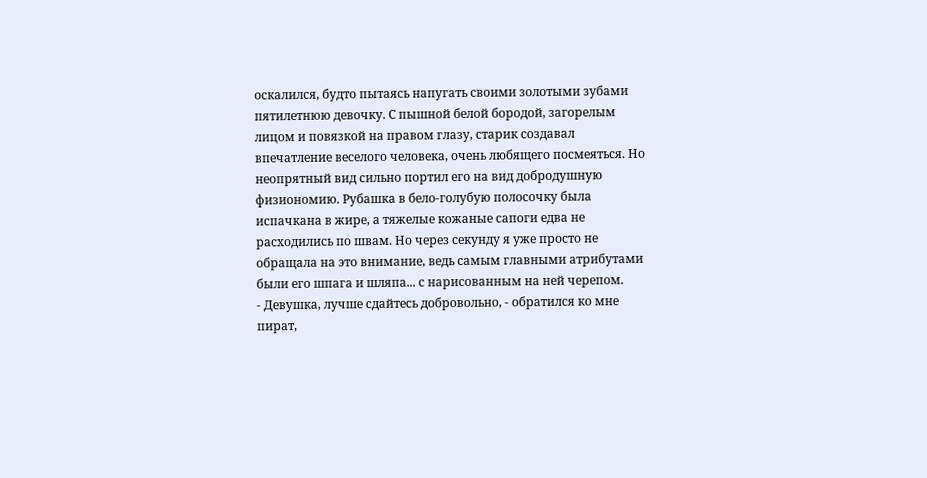оскалился, будто пытаясь напугать своими золотыми зубами пятилетнюю девочку. С пышной белой бородой, загорелым лицом и повязкой на правом глазу, старик создавал впечатление веселого человека, очень любящего посмеяться. Но неопрятный вид сильно портил его на вид добродушную физиономию. Рубашка в бело-голубую полосочку была испачкана в жире, а тяжелые кожаные сапоги едва не расходились по швам. Но через секунду я уже просто не обращала на это внимание, ведь самым главными атрибутами были его шпага и шляпа... с нарисованным на ней черепом.
- Девушка, лучше сдайтесь добровольно, - обратился ко мне пират,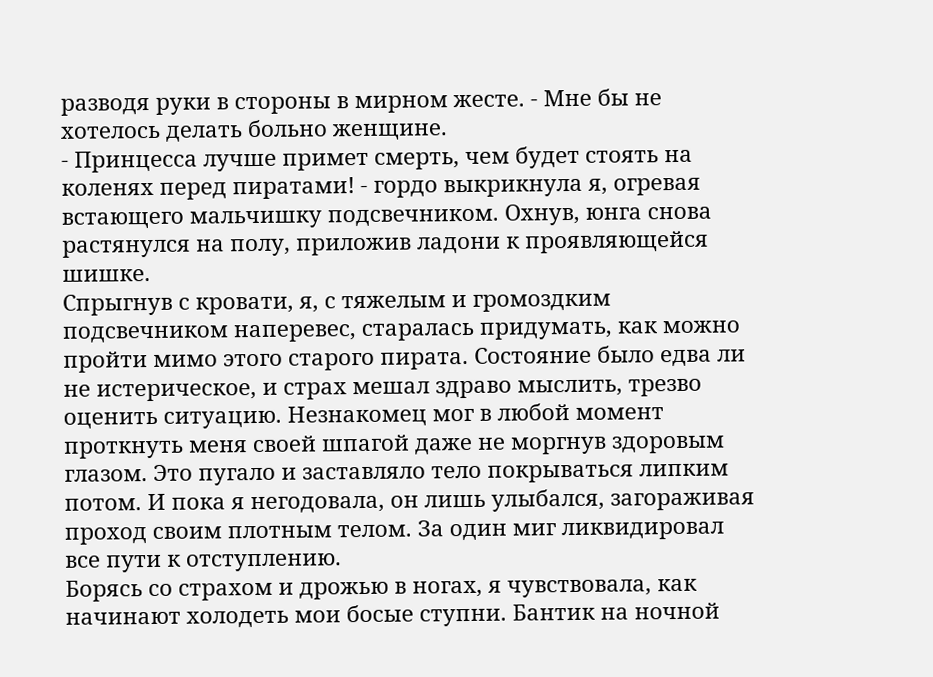разводя руки в стороны в мирном жесте. - Мне бы не хотелось делать больно женщине.
- Принцесса лучше примет смерть, чем будет стоять на коленях перед пиратами! - гордо выкрикнула я, огревая встающего мальчишку подсвечником. Охнув, юнга снова растянулся на полу, приложив ладони к проявляющейся шишке.
Спрыгнув с кровати, я, с тяжелым и громоздким подсвечником наперевес, старалась придумать, как можно пройти мимо этого старого пирата. Состояние было едва ли не истерическое, и страх мешал здраво мыслить, трезво оценить ситуацию. Незнакомец мог в любой момент проткнуть меня своей шпагой даже не моргнув здоровым глазом. Это пугало и заставляло тело покрываться липким потом. И пока я негодовала, он лишь улыбался, загораживая проход своим плотным телом. За один миг ликвидировал все пути к отступлению.
Борясь со страхом и дрожью в ногах, я чувствовала, как начинают холодеть мои босые ступни. Бантик на ночной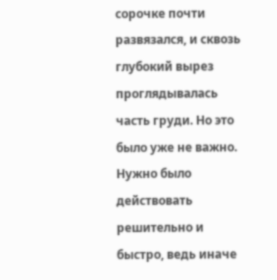сорочке почти развязался, и сквозь глубокий вырез проглядывалась часть груди. Но это было уже не важно. Нужно было действовать решительно и быстро, ведь иначе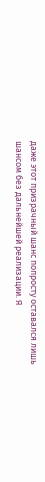даже этот призрачный шанс попросту оставался лишь шансом без дальнейшей реализации. Я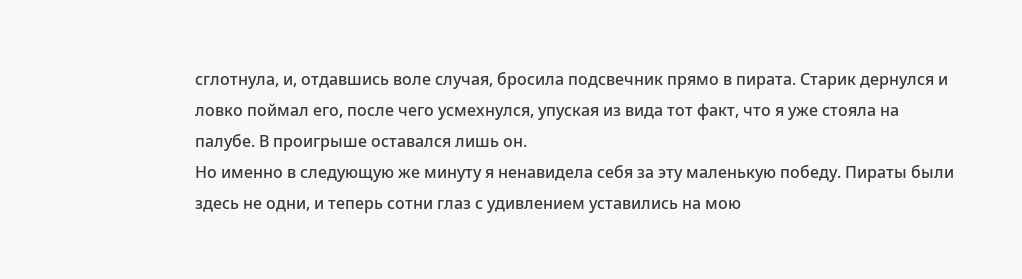сглотнула, и, отдавшись воле случая, бросила подсвечник прямо в пирата. Старик дернулся и ловко поймал его, после чего усмехнулся, упуская из вида тот факт, что я уже стояла на палубе. В проигрыше оставался лишь он.
Но именно в следующую же минуту я ненавидела себя за эту маленькую победу. Пираты были здесь не одни, и теперь сотни глаз с удивлением уставились на мою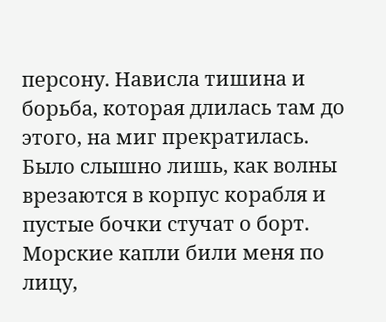персону. Нависла тишина и борьба, которая длилась там до этого, на миг прекратилась. Было слышно лишь, как волны врезаются в корпус корабля и пустые бочки стучат о борт. Морские капли били меня по лицу,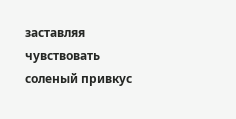заставляя чувствовать соленый привкус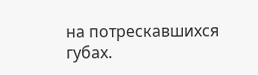на потрескавшихся губах.